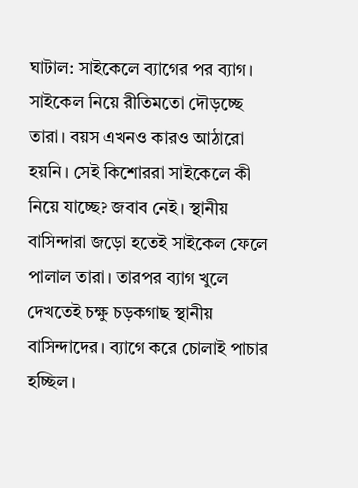ঘাটাল: সাইকেলে ব্যাগের পর ব্যাগ। সাইকেল নিয়ে রীতিমতো দৌড়চ্ছে তারা। বয়স এখনও কারও আঠারো হয়নি। সেই কিশোররা সাইকেলে কী নিয়ে যাচ্ছে? জবাব নেই। স্থানীয় বাসিন্দারা জড়ো হতেই সাইকেল ফেলে পালাল তারা। তারপর ব্যাগ খুলে দেখতেই চক্ষু চড়কগাছ স্থানীয় বাসিন্দাদের। ব্যাগে করে চোলাই পাচার হচ্ছিল।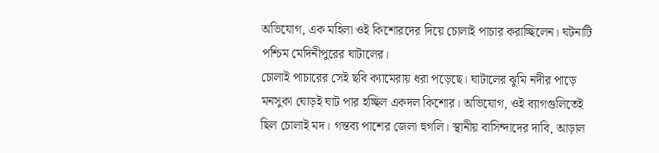অভিযোগ, এক মহিলা ওই কিশোরদের দিয়ে চোলাই পাচার করাচ্ছিলেন। ঘটনাটি পশ্চিম মেদিনীপুরের ঘাটালের।
চোলাই পাচারের সেই ছবি ক্যামেরায় ধরা পড়েছে। ঘাটালের ঝুমি নদীর পাড়ে মনসুকা ঘোড়ই ঘাট পার হচ্ছিল একদল কিশোর। অভিযোগ, ওই ব্যাগগুলিতেই ছিল চোলাই মদ। গন্তব্য পাশের জেলা হুগলি। স্থানীয় বাসিন্দাদের দাবি, আড়াল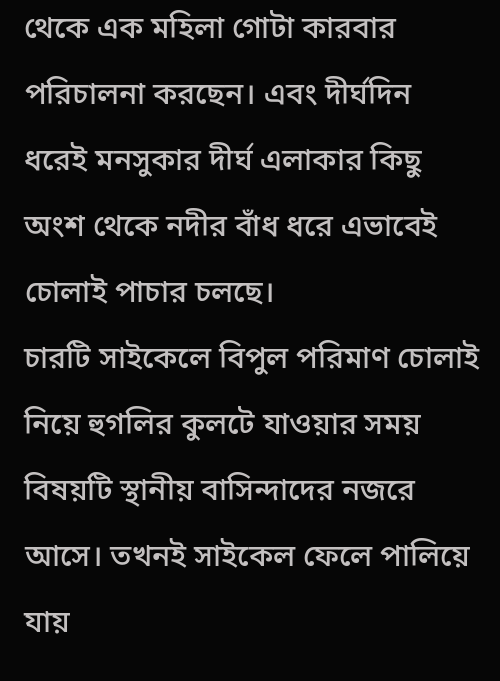থেকে এক মহিলা গোটা কারবার পরিচালনা করছেন। এবং দীর্ঘদিন ধরেই মনসুকার দীর্ঘ এলাকার কিছু অংশ থেকে নদীর বাঁধ ধরে এভাবেই চোলাই পাচার চলছে।
চারটি সাইকেলে বিপুল পরিমাণ চোলাই নিয়ে হুগলির কুলটে যাওয়ার সময় বিষয়টি স্থানীয় বাসিন্দাদের নজরে আসে। তখনই সাইকেল ফেলে পালিয়ে যায়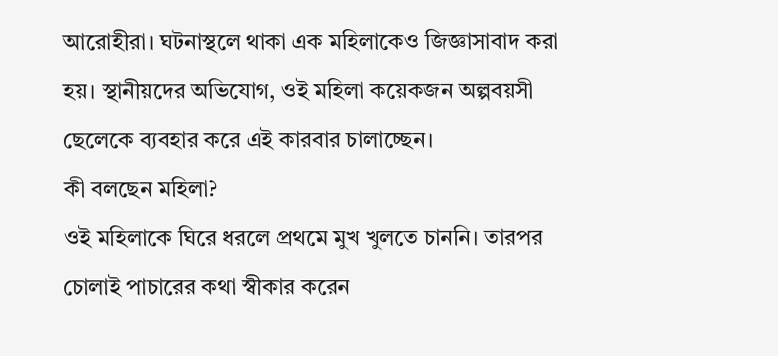আরোহীরা। ঘটনাস্থলে থাকা এক মহিলাকেও জিজ্ঞাসাবাদ করা হয়। স্থানীয়দের অভিযোগ, ওই মহিলা কয়েকজন অল্পবয়সী ছেলেকে ব্যবহার করে এই কারবার চালাচ্ছেন।
কী বলছেন মহিলা?
ওই মহিলাকে ঘিরে ধরলে প্রথমে মুখ খুলতে চাননি। তারপর চোলাই পাচারের কথা স্বীকার করেন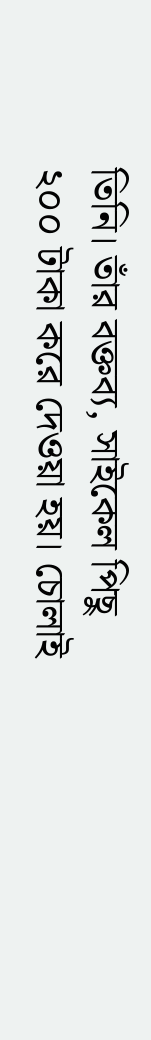তিনি। তাঁর বক্তব্য, সাইকেল পিছু ২০০ টাকা করে দেওয়া হয়। চোলাই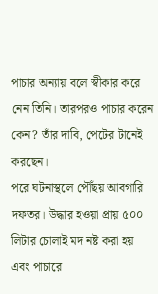পাচার অন্যায় বলে স্বীকার করে নেন তিনি। তারপরও পাচার করেন কেন? তাঁর দাবি, পেটের টানেই করছেন।
পরে ঘটনাস্থলে পৌঁছয় আবগারি দফতর। উদ্ধার হওয়া প্রায় ৫০০ লিটার চোলাই মদ নষ্ট করা হয় এবং পাচারে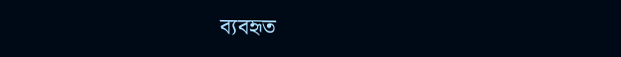ব্যবহৃত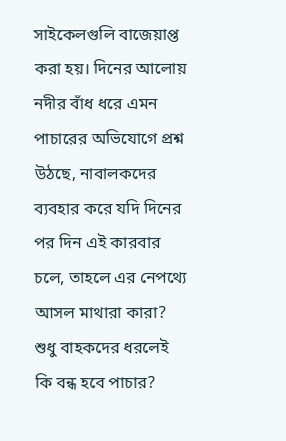সাইকেলগুলি বাজেয়াপ্ত করা হয়। দিনের আলোয় নদীর বাঁধ ধরে এমন পাচারের অভিযোগে প্রশ্ন উঠছে, নাবালকদের ব্যবহার করে যদি দিনের পর দিন এই কারবার চলে, তাহলে এর নেপথ্যে আসল মাথারা কারা? শুধু বাহকদের ধরলেই কি বন্ধ হবে পাচার?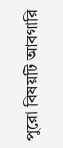পুরো বিষয়টি আবগারি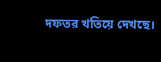দফতর খতিয়ে দেখছে।